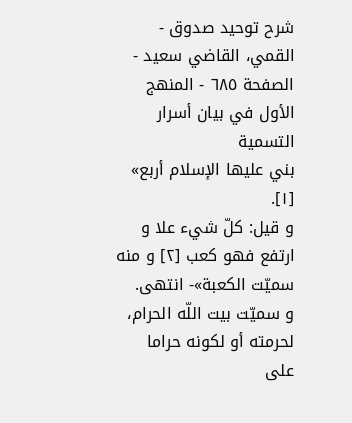شرح توحید صدوق - القمي، القاضي سعيد - الصفحة ٦٨٥ - المنهج الأول في بيان أسرار التسمية
بني عليها الإسلام أربع» [١].
و قيل: كلّ شيء علا و ارتفع فهو كعب [٢] و منه سميّت الكعبة»- انتهى.
و سميّت بيت اللّه الحرام، لحرمته أو لكونه حراما على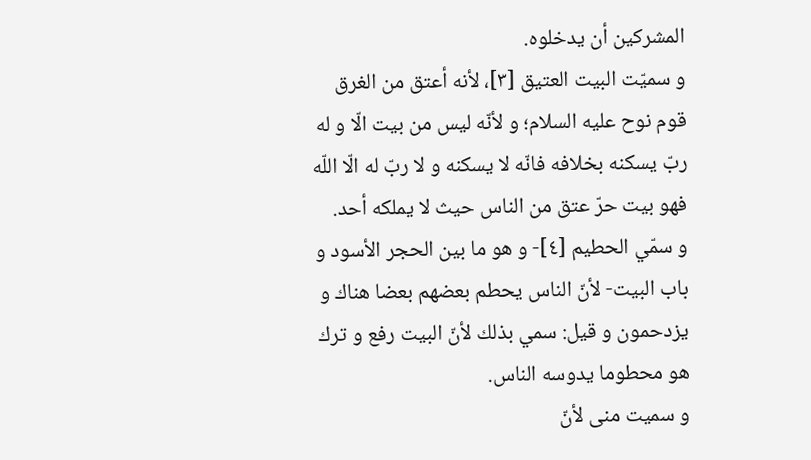المشركين أن يدخلوه.
و سميّت البيت العتيق [٣]، لأنه أعتق من الغرق قوم نوح عليه السلام؛ و لأنّه ليس من بيت الّا و له ربّ يسكنه بخلافه فانّه لا يسكنه و لا ربّ له الّا اللّه فهو بيت حرّ عتق من الناس حيث لا يملكه أحد.
و سمّي الحطيم [٤]- و هو ما بين الحجر الأسود و باب البيت- لأنّ الناس يحطم بعضهم بعضا هناك و يزدحمون و قيل: سمي بذلك لأنّ البيت رفع و ترك هو محطوما يدوسه الناس.
و سميت منى لأنّ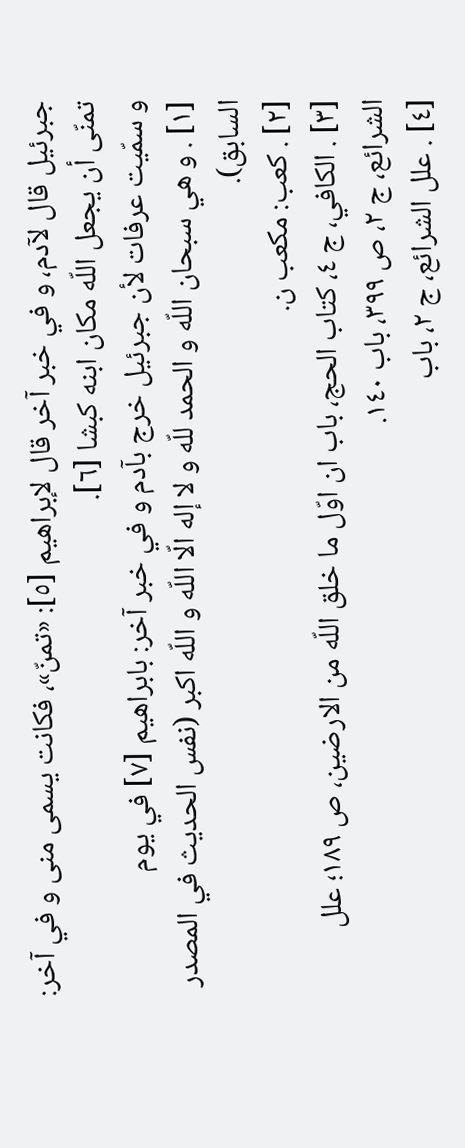جبرئيل قال لآدم، و في خبر آخر قال لإبراهيم [٥]: «تمنّ»، فكانت يسمى منى و في آخر: تمنّى أن يجعل اللّه مكان ابنه كبشا [٦].
و سمّيت عرفات لأن جبرئيل خرج بآدم و في خبر آخر: بابراهيم [٧] في يوم
[١] . و هي سبحان اللّه و الحمد للّه و لا إله الّا اللّه و اللّه اكبر (نفس الحديث في المصدر السابق).
[٢] . كعب: مكعب ن.
[٣] . الكافي، ج ٤، كتاب الحج، باب ان اوّل ما خلق اللّه من الارضين، ص ١٨٩؛ علل الشرائع، ج ٢، ص ٣٩٩، باب ١٤٠.
[٤] . علل الشرائع، ج ٢، باب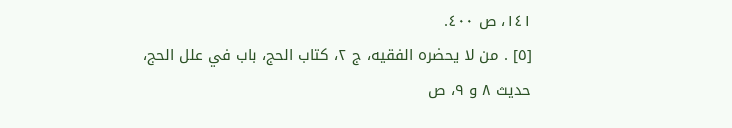١٤١، ص ٤٠٠.
[٥] . من لا يحضره الفقيه، ج ٢، كتاب الحج، باب في علل الحج، حديث ٨ و ٩، ص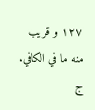١٢٧ و قريب منه ما في الكافي. ج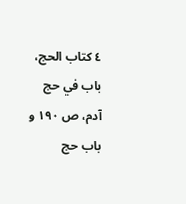٤ كتاب الحج، باب في حج آدم، ص ١٩٠ و باب حج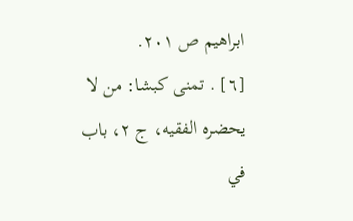ابراهيم ص ٢٠١.
[٦] . تمنى كبشا: من لا يحضره الفقيه، ج ٢، باب في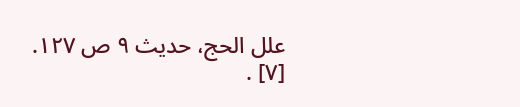علل الحج، حديث ٩ ص ١٢٧.
[٧] .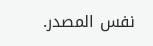نفس المصدر.